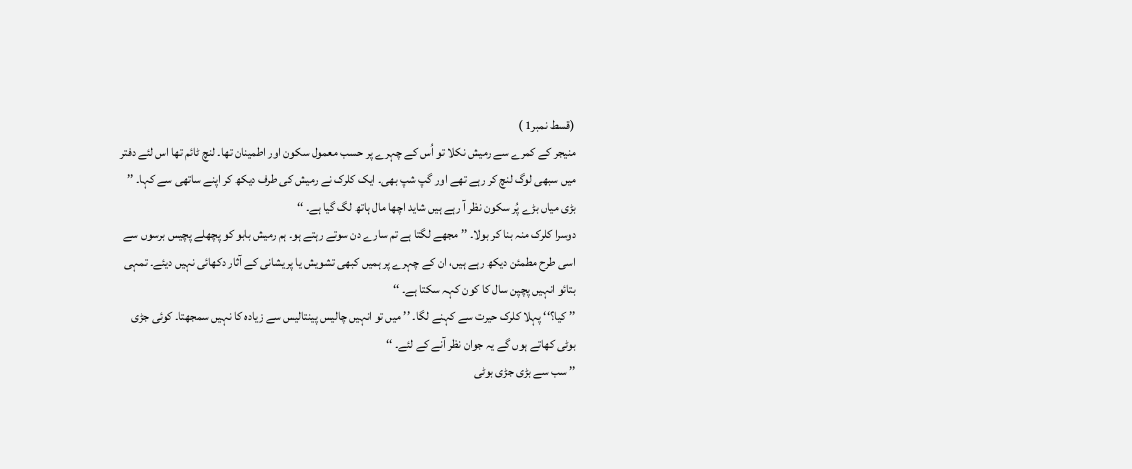(قسط نمبر1 )
منیجر کے کمرے سے رمیش نکلا تو اُس کے چہرے پر حسب معمول سکون اور اطمینان تھا۔ لنچ ٹائم تھا اس لئے دفتر میں سبھی لوگ لنچ کر رہے تھے اور گپ شپ بھی۔ ایک کلرک نے رمیش کی طرف دیکھ کر اپنے ساتھی سے کہا۔ ’’ بڑی میاں بڑے پُر سکون نظر آ رہے ہیں شاید اچھا مال ہاتھ لگ گیا ہے۔ ‘‘
دوسرا کلرک منہ بنا کر بولا۔ ’’ مجھے لگتا ہے تم سارے دن سوتے رہتے ہو۔ ہم رمیش بابو کو پچھلے پچیس برسوں سے اسی طرح مطمئن دیکھ رہے ہیں، ان کے چہرے پر ہمیں کبھی تشویش یا پریشانی کے آثار دکھائی نہیں دیئے۔ تمہی بتائو انہیں پچپن سال کا کون کہہ سکتا ہے۔ ‘‘
’’ کیا؟‘‘ پہلا کلرک حیرت سے کہنے لگا۔ ’’ میں تو انہیں چالیس پینتالیس سے زیادہ کا نہیں سمجھتا۔ کوئی جڑی بوٹی کھاتے ہوں گے یہ جوان نظر آنے کے لئے۔ ‘‘
’’ سب سے بڑی جڑی بوٹی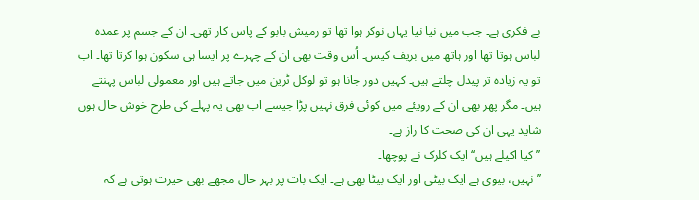بے فکری ہے۔ جب میں نیا نیا یہاں نوکر ہوا تھا تو رمیش بابو کے پاس کار تھی۔ ان کے جسم پر عمدہ لباس ہوتا تھا اور ہاتھ میں بریف کیس۔ اُس وقت بھی ان کے چہرے پر ایسا ہی سکون ہوا کرتا تھا۔ اب تو یہ زیادہ تر پیدل چلتے ہیں۔ کہیں دور جانا ہو تو لوکل ٹرین میں جاتے ہیں اور معمولی لباس پہنتے ہیں۔ مگر پھر بھی ان کے رویئے میں کوئی فرق نہیں پڑا جیسے اب بھی یہ پہلے کی طرح خوش حال ہوں شاید یہی ان کی صحت کا راز ہے۔
’’ کیا اکیلے ہیں‘‘ ایک کلرک نے پوچھا۔
’’ نہیں، بیوی ہے ایک بیٹی اور ایک بیٹا بھی ہے۔ ایک بات پر بہر حال مجھے بھی حیرت ہوتی ہے کہ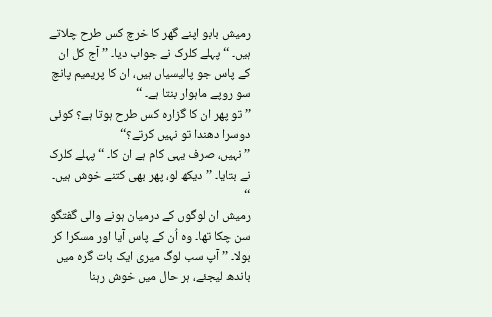رمیش بابو اپنے گھر کا خرچ کس طرح چلاتے ہیں۔ ‘‘ پہلے کلرک نے جواب دیا۔ ’’ آج کل ان کے پاس جو پالیسیاں ہیں، ان کا پریمیم پانچ سو روپے ماہوار بنتا ہے۔ ‘‘
’’ تو پھر ان کا گزارہ کس طرح ہوتا ہے؟ کوئی دوسرا دھندا تو نہیں کرتے؟‘‘
’’ نہیں، صرف یہی کام ہے ان کا۔ ‘‘ پہلے کلرک نے بتایا۔ ’’ دیکھ لو، پھر بھی کتنے خوش ہیں۔ ‘‘
رمیش ان لوگوں کے درمیان ہونے والی گفتگو سن چکا تھا۔ وہ اُن کے پاس آیا اور مسکرا کر بولا۔ ’’ آپ سب لوگ میری ایک بات گرہ میں باندھ لیجئے، ہر حال میں خوش رہنا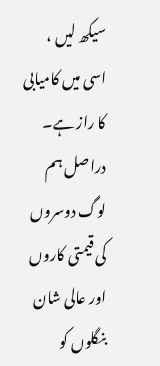سیکھ لیں ، اسی میں کامیابی کا راز ہے۔ دراصل ہم لوگ دوسروں کی قیمتی کاروں اور عالی شان بنگلوں کو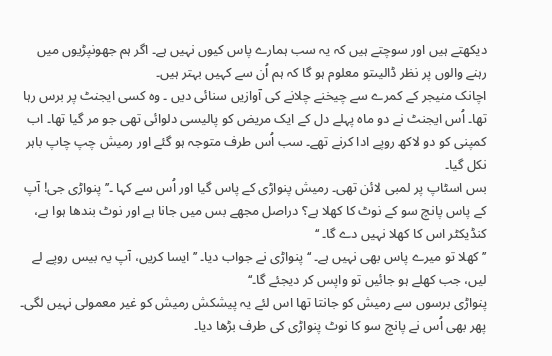دیکھتے ہیں اور سوچتے ہیں کہ یہ سب ہمارے پاس کیوں نہیں ہے۔ اگر ہم جھونپڑیوں میں رہنے والوں پر نظر ڈالیںتو معلوم ہو گا کہ ہم اُن سے کہیں بہتر ہیں۔
اچانک منیجر کے کمرے سے چیخنے چلانے کی آوازیں سنائی دیں ۔ وہ کسی ایجنٹ پر برس رہا تھا۔ اُس ایجنٹ نے دو ماہ پہلے دل کے ایک مریض کو پالیسی دلوائی تھی جو مر گیا تھا۔ اب کمپنی کو دو لاکھ روپے ادا کرنے تھے۔ سب اُس طرف متوجہ ہو گئے اور رمیش چپ چاپ باہر نکل گیا۔
بس اسٹاپ پر لمبی لائن تھی۔ رمیش پنواڑی کے پاس گیا اور اُس سے کہا ۔’’ پنواڑی جی! آپ کے پاس پانچ سو کے نوٹ کا کھلا ہے؟ دراصل مجھے بس میں جانا ہے اور نوٹ بندھا ہوا ہے، کنڈیکٹر اس کا کھلا نہیں دے گا۔ ‘‘
’’ کھلا تو میرے پاس بھی نہیں ہے۔ ‘‘ پنواڑی نے جواب دیا۔ ’’ ایسا کریں، آپ یہ بیس روپے لے لیں، جب کھلے ہو جائیں تو واپس کر دیجئے گا۔‘‘
پنواڑی برسوں سے رمیش کو جانتا تھا اس لئے یہ پیشکش رمیش کو غیر معمولی نہیں لگی۔ پھر بھی اُس نے پانچ سو کا نوٹ پنواڑی کی طرف بڑھا دیا۔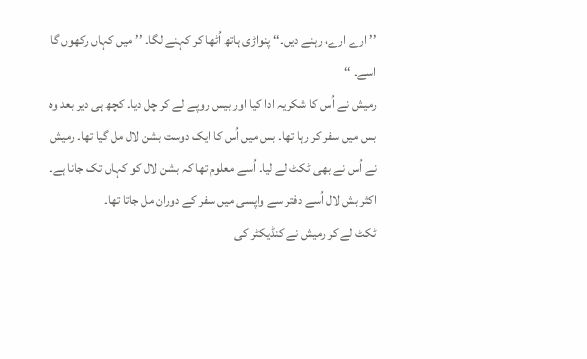’’ ارے ارے، رہنے دیں۔‘‘ پنواڑی ہاتھ اُٹھا کر کہنے لگا۔ ’’ میں کہاں رکھوں گا اسے۔ ‘‘
رمیش نے اُس کا شکریہ ادا کیا اور بیس روپے لے کر چل دیا۔ کچھ ہی دیر بعد وہ بس میں سفر کر رہا تھا۔ بس میں اُس کا ایک دوست بشن لال مل گیا تھا۔ رمیش نے اُس نے بھی ٹکٹ لے لیا۔ اُسے معلوم تھا کہ بشن لال کو کہاں تک جانا ہے۔ اکثر بش لال اُسے دفتر سے واپسی میں سفر کے دوران مل جاتا تھا۔
ٹکٹ لے کر رمیش نے کنڈیکٹر کی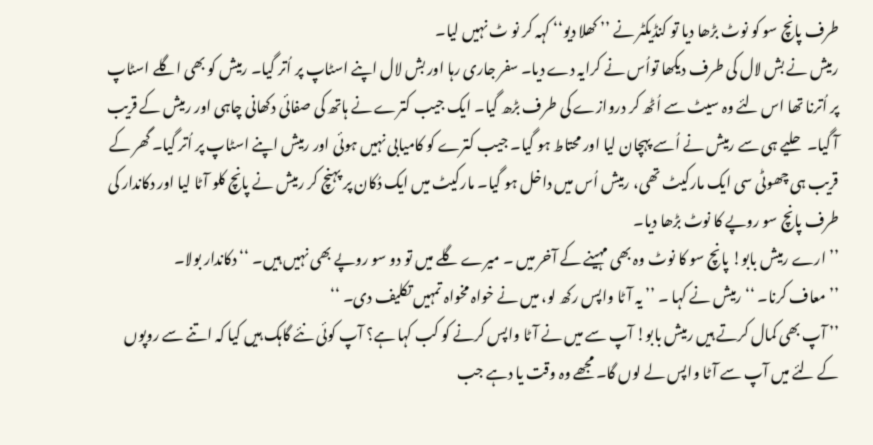طرف پانچ سو کو نوٹ بڑھا دیا تو کنڈیکٹر نے ’’ کھلا دیو‘‘ کہہ کر نو ٹ نہیں لیا۔
رمیش نے بش لال کی طرف دیکھا تواُس نے کرایہ دے دیا۔ سفر جاری رہا اور بش لال اپنے اسٹاپ پر اُتر گیا۔ رمیش کو بھی اگلے اسٹاپ پر اُترنا تھا اس لئے وہ سیٹ سے اُٹھ کر دروازے کی طرف بڑھ گیا۔ ایک جیب کترے نے ہاتھ کی صفائی دکھانی چاہی اور رمیش کے قریب آ گیا۔ حلیے ہی سے رمیش نے اُسے پہچان لیا اور محتاط ہو گیا۔ جیب کترے کو کامیابی نہیں ہوئی اور رمیش اپنے اسٹاپ پر اُتر گیا۔ گھر کے قریب ہی چھوٹی سی ایک مارکیٹ تھی، رمیش اُس میں داخل ہو گیا۔ مارکیٹ میں ایک دُکان پر پہنچ کر رمیش نے پانچ کلو آٹا لیا اور دکاندار کی طرف پانچ سو روپے کا نوٹ بڑھا دیا۔
’’ ارے رمیش بابو! پانچ سو کا نوٹ وہ بھی مہینے کے آخر میں ۔ میرے گلے میں تو دو سو روپے بھی نہیں ہیں۔ ‘‘ دکاندار بولا۔
’’ معاف کرنا۔ ‘‘ رمیش نے کہا ۔ ’’ یہ آٹا واپس رکھ لو، میں نے خواہ مخواہ تمہیں تکلیف دی۔ ‘‘
’’ آپ بھی کمال کرتے ہیں رمیش بابو! آپ سے میں نے آٹا واپس کرنے کو کب کہا ہے؟ آپ کوئی نئے گاہک ہیں کیا کہ اتنے سے روپوں کے لئے میں آپ سے آٹا واپس لے لوں گا۔ مجھے وہ وقت یا دہے جب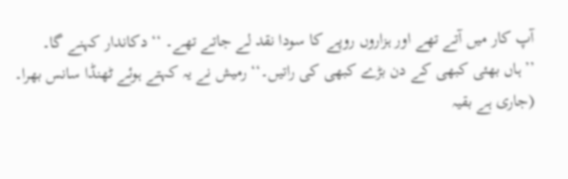آپ کار میں آتے تھے اور ہزاروں روپے کا سودا نقد لے جاتے تھے۔ ‘‘ دکاندار کہنے گا۔
’’ ہاں بھئی کبھی کے دن بڑے کبھی کی راتیں۔‘‘ رمیش نے یہ کہتے ہوئے ٹھنڈا سانس بھرا۔
(جاری ہے بقیہ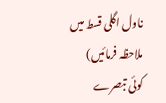ناول اگلی قسط میں ملاحظہ فرمائیں)
کوئی تبصرے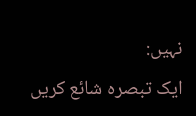نہیں:
ایک تبصرہ شائع کریں